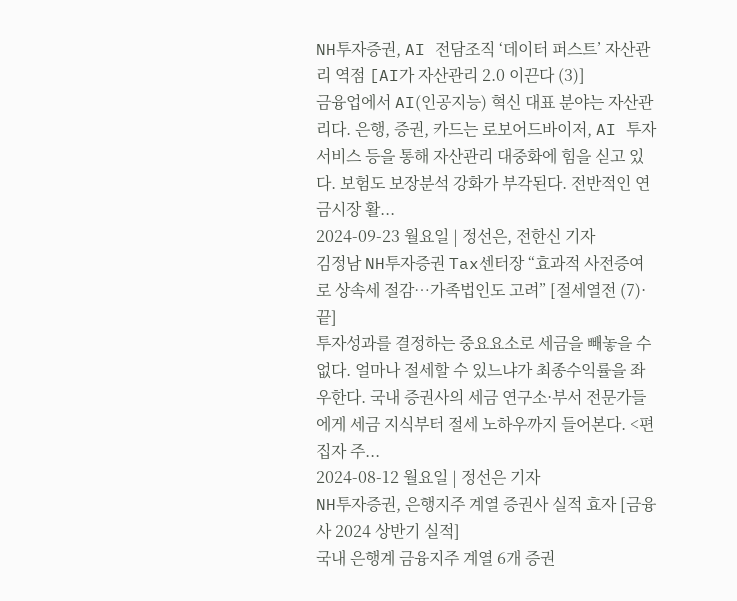NH투자증권, AI 전담조직 ‘데이터 퍼스트’ 자산관리 역점 [AI가 자산관리 2.0 이끈다 (3)]
금융업에서 AI(인공지능) 혁신 대표 분야는 자산관리다. 은행, 증권, 카드는 로보어드바이저, AI 투자 서비스 등을 통해 자산관리 대중화에 힘을 싣고 있다. 보험도 보장분석 강화가 부각된다. 전반적인 연금시장 활...
2024-09-23 월요일 | 정선은, 전한신 기자
김정남 NH투자증권 Tax센터장 “효과적 사전증여로 상속세 절감…가족법인도 고려” [절세열전 (7)·끝]
투자성과를 결정하는 중요요소로 세금을 빼놓을 수 없다. 얼마나 절세할 수 있느냐가 최종수익률을 좌우한다. 국내 증권사의 세금 연구소·부서 전문가들에게 세금 지식부터 절세 노하우까지 들어본다. <편집자 주...
2024-08-12 월요일 | 정선은 기자
NH투자증권, 은행지주 계열 증권사 실적 효자 [금융사 2024 상반기 실적]
국내 은행계 금융지주 계열 6개 증권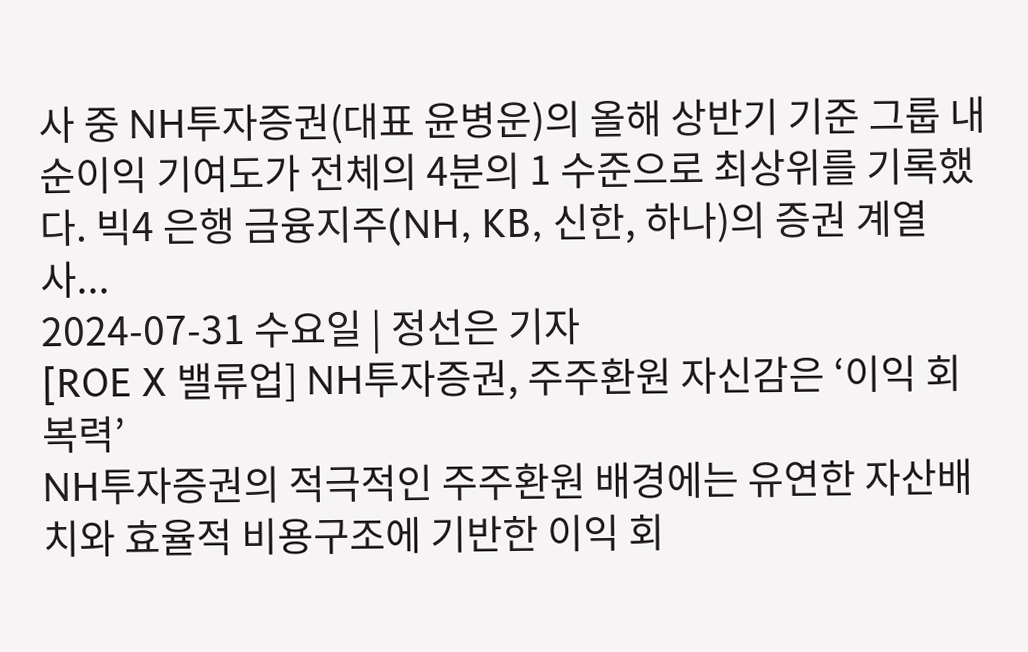사 중 NH투자증권(대표 윤병운)의 올해 상반기 기준 그룹 내 순이익 기여도가 전체의 4분의 1 수준으로 최상위를 기록했다. 빅4 은행 금융지주(NH, KB, 신한, 하나)의 증권 계열사...
2024-07-31 수요일 | 정선은 기자
[ROE X 밸류업] NH투자증권, 주주환원 자신감은 ‘이익 회복력’
NH투자증권의 적극적인 주주환원 배경에는 유연한 자산배치와 효율적 비용구조에 기반한 이익 회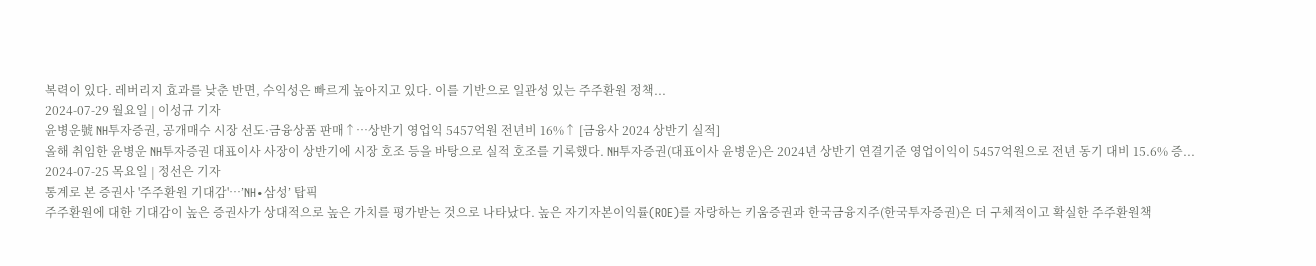복력이 있다. 레버리지 효과를 낮춘 반면, 수익성은 빠르게 높아지고 있다. 이를 기반으로 일관성 있는 주주환원 정책...
2024-07-29 월요일 | 이성규 기자
윤병운號 NH투자증권, 공개매수 시장 선도·금융상품 판매↑…상반기 영업익 5457억원 전년비 16%↑ [금융사 2024 상반기 실적]
올해 취임한 윤병운 NH투자증권 대표이사 사장이 상반기에 시장 호조 등을 바탕으로 실적 호조를 기록했다. NH투자증권(대표이사 윤병운)은 2024년 상반기 연결기준 영업이익이 5457억원으로 전년 동기 대비 15.6% 증...
2024-07-25 목요일 | 정선은 기자
통계로 본 증권사 '주주환원 기대감'…’NH∙삼성’ 탑픽
주주환원에 대한 기대감이 높은 증권사가 상대적으로 높은 가치를 평가받는 것으로 나타났다. 높은 자기자본이익률(ROE)를 자랑하는 키움증권과 한국금융지주(한국투자증권)은 더 구체적이고 확실한 주주환원책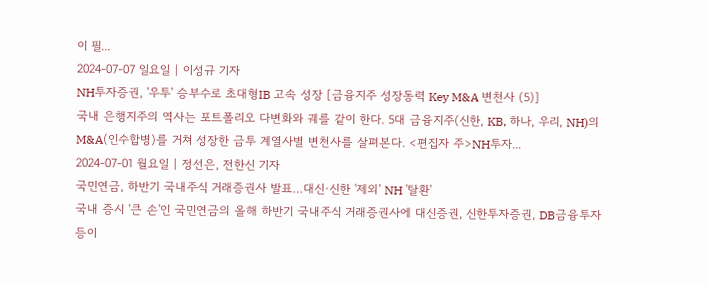이 필...
2024-07-07 일요일 | 이성규 기자
NH투자증권, '우투' 승부수로 초대형IB 고속 성장 [금융지주 성장동력 Key M&A 변천사 (5)]
국내 은행지주의 역사는 포트폴리오 다변화와 궤를 같이 한다. 5대 금융지주(신한, KB, 하나, 우리, NH)의 M&A(인수합병)를 거쳐 성장한 금투 계열사별 변천사를 살펴본다. <편집자 주>NH투자...
2024-07-01 월요일 | 정선은, 전한신 기자
국민연금, 하반기 국내주식 거래증권사 발표…대신·신한 '제외' NH '탈환'
국내 증시 '큰 손'인 국민연금의 올해 하반기 국내주식 거래증권사에 대신증권, 신한투자증권, DB금융투자 등이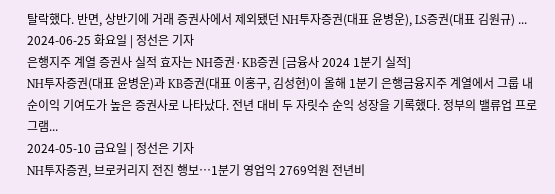탈락했다. 반면, 상반기에 거래 증권사에서 제외됐던 NH투자증권(대표 윤병운), LS증권(대표 김원규) ...
2024-06-25 화요일 | 정선은 기자
은행지주 계열 증권사 실적 효자는 NH증권·KB증권 [금융사 2024 1분기 실적]
NH투자증권(대표 윤병운)과 KB증권(대표 이홍구, 김성현)이 올해 1분기 은행금융지주 계열에서 그룹 내 순이익 기여도가 높은 증권사로 나타났다. 전년 대비 두 자릿수 순익 성장을 기록했다. 정부의 밸류업 프로그램...
2024-05-10 금요일 | 정선은 기자
NH투자증권, 브로커리지 전진 행보…1분기 영업익 2769억원 전년비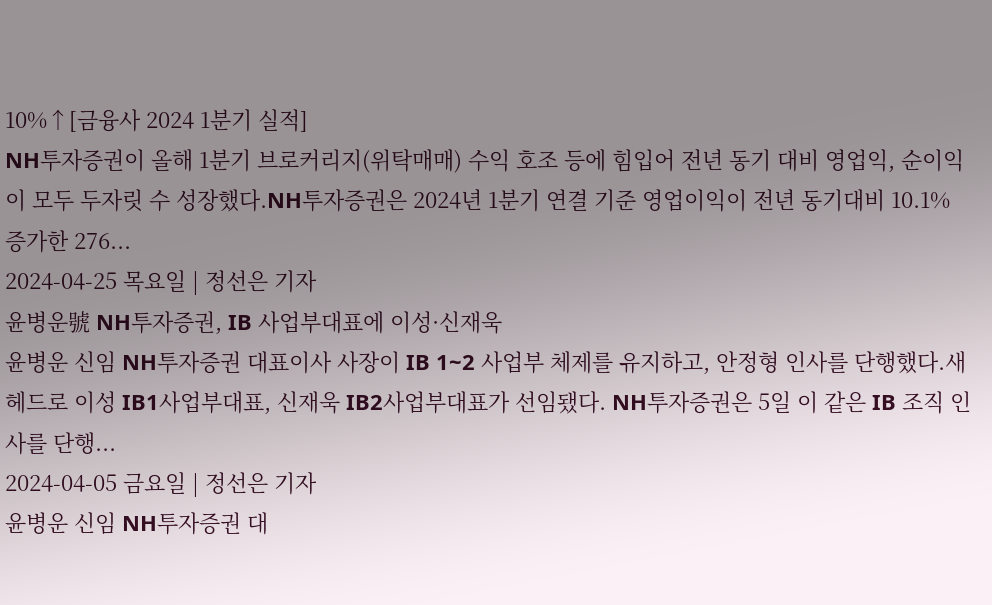10%↑[금융사 2024 1분기 실적]
NH투자증권이 올해 1분기 브로커리지(위탁매매) 수익 호조 등에 힘입어 전년 동기 대비 영업익, 순이익이 모두 두자릿 수 성장했다.NH투자증권은 2024년 1분기 연결 기준 영업이익이 전년 동기대비 10.1% 증가한 276...
2024-04-25 목요일 | 정선은 기자
윤병운號 NH투자증권, IB 사업부대표에 이성·신재욱
윤병운 신임 NH투자증권 대표이사 사장이 IB 1~2 사업부 체제를 유지하고, 안정형 인사를 단행했다.새 헤드로 이성 IB1사업부대표, 신재욱 IB2사업부대표가 선임됐다. NH투자증권은 5일 이 같은 IB 조직 인사를 단행...
2024-04-05 금요일 | 정선은 기자
윤병운 신임 NH투자증권 대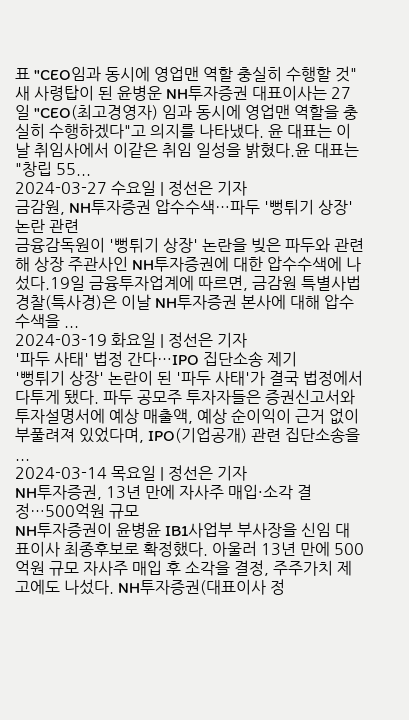표 "CEO임과 동시에 영업맨 역할 충실히 수행할 것"
새 사령탑이 된 윤병운 NH투자증권 대표이사는 27일 "CEO(최고경영자) 임과 동시에 영업맨 역할을 충실히 수행하겠다"고 의지를 나타냈다. 윤 대표는 이날 취임사에서 이같은 취임 일성을 밝혔다.윤 대표는 "창립 55...
2024-03-27 수요일 | 정선은 기자
금감원, NH투자증권 압수수색…파두 '뻥튀기 상장' 논란 관련
금융감독원이 '뻥튀기 상장' 논란을 빚은 파두와 관련해 상장 주관사인 NH투자증권에 대한 압수수색에 나섰다.19일 금융투자업계에 따르면, 금감원 특별사법경찰(특사경)은 이날 NH투자증권 본사에 대해 압수수색을 ...
2024-03-19 화요일 | 정선은 기자
'파두 사태' 법정 간다…IPO 집단소송 제기
'뻥튀기 상장' 논란이 된 '파두 사태'가 결국 법정에서 다투게 됐다. 파두 공모주 투자자들은 증권신고서와 투자설명서에 예상 매출액, 예상 순이익이 근거 없이 부풀려져 있었다며, IPO(기업공개) 관련 집단소송을 ...
2024-03-14 목요일 | 정선은 기자
NH투자증권, 13년 만에 자사주 매입·소각 결정…500억원 규모
NH투자증권이 윤병윤 IB1사업부 부사장을 신임 대표이사 최종후보로 확정했다. 아울러 13년 만에 500억원 규모 자사주 매입 후 소각을 결정, 주주가치 제고에도 나섰다. NH투자증권(대표이사 정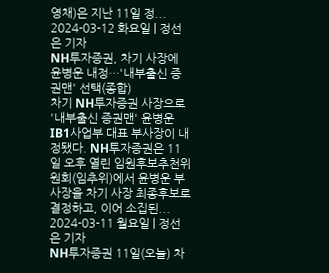영채)은 지난 11일 정...
2024-03-12 화요일 | 정선은 기자
NH투자증권, 차기 사장에 윤병운 내정…'내부출신 증권맨' 선택(종합)
차기 NH투자증권 사장으로 '내부출신 증권맨' 윤병운 IB1사업부 대표 부사장이 내정됐다. NH투자증권은 11일 오후 열린 임원후보추천위원회(임추위)에서 윤병운 부사장을 차기 사장 최종후보로 결정하고, 이어 소집된...
2024-03-11 월요일 | 정선은 기자
NH투자증권 11일(오늘) 차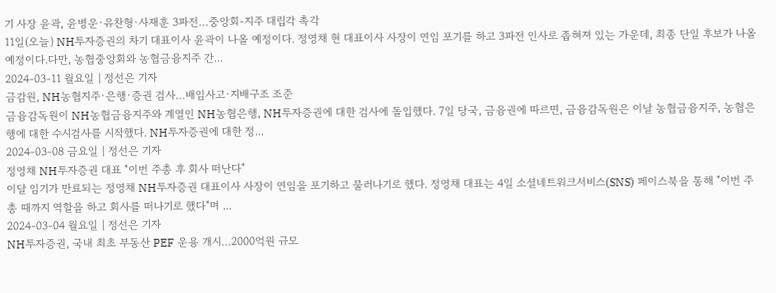기 사장 윤곽, 윤병운·유찬형·사재훈 3파전…중앙회-지주 대립각 촉각
11일(오늘) NH투자증권의 차기 대표이사 윤곽이 나올 예정이다. 정영채 현 대표이사 사장이 연임 포기를 하고 3파전 인사로 좁혀져 있는 가운데, 최종 단일 후보가 나올 예정이다.다만, 농협중앙회와 농협금융지주 간...
2024-03-11 월요일 | 정선은 기자
금감원, NH농협지주·은행·증권 검사…배임사고·지배구조 조준
금융감독원이 NH농협금융지주와 계열인 NH농협은행, NH투자증권에 대한 검사에 돌입했다. 7일 당국, 금융권에 따르면, 금융감독원은 이날 농협금융지주, 농협은행에 대한 수시검사를 시작했다. NH투자증권에 대한 정...
2024-03-08 금요일 | 정선은 기자
정영채 NH투자증권 대표 "이번 주총 후 회사 떠난다"
이달 임기가 만료되는 정영채 NH투자증권 대표이사 사장이 연임을 포기하고 물러나기로 했다. 정영채 대표는 4일 소셜네트워크서비스(SNS) 페이스북을 통해 "이번 주총 때까지 역할을 하고 회사를 떠나기로 했다"며 ...
2024-03-04 월요일 | 정선은 기자
NH투자증권, 국내 최초 부동산 PEF 운용 개시…2000억원 규모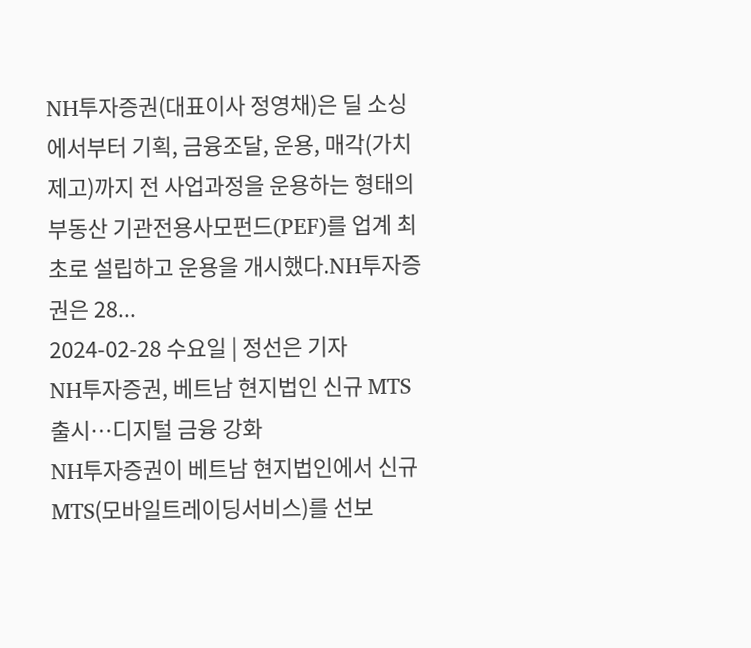NH투자증권(대표이사 정영채)은 딜 소싱에서부터 기획, 금융조달, 운용, 매각(가치제고)까지 전 사업과정을 운용하는 형태의 부동산 기관전용사모펀드(PEF)를 업계 최초로 설립하고 운용을 개시했다.NH투자증권은 28...
2024-02-28 수요일 | 정선은 기자
NH투자증권, 베트남 현지법인 신규 MTS 출시…디지털 금융 강화
NH투자증권이 베트남 현지법인에서 신규 MTS(모바일트레이딩서비스)를 선보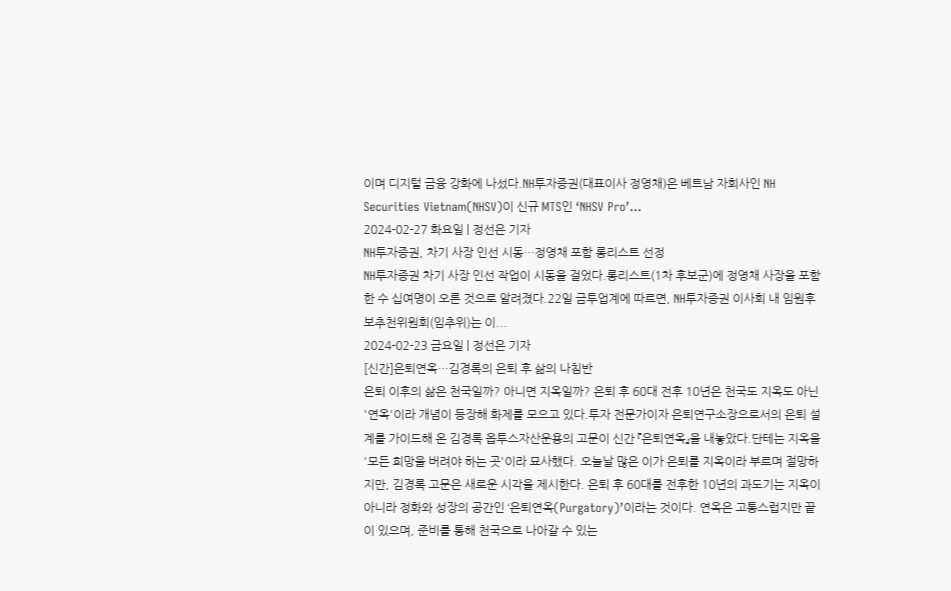이며 디지털 금융 강화에 나섰다.NH투자증권(대표이사 정영채)은 베트남 자회사인 NH Securities Vietnam(NHSV)이 신규 MTS인 ‘NHSV Pro’...
2024-02-27 화요일 | 정선은 기자
NH투자증권, 차기 사장 인선 시동…정영채 포함 롱리스트 선정
NH투자증권 차기 사장 인선 작업이 시동을 걸었다.롱리스트(1차 후보군)에 정영채 사장을 포함한 수 십여명이 오른 것으로 알려졌다.22일 금투업계에 따르면, NH투자증권 이사회 내 임원후보추천위원회(임추위)는 이...
2024-02-23 금요일 | 정선은 기자
[신간]은퇴연옥…김경록의 은퇴 후 삶의 나침반
은퇴 이후의 삶은 천국일까? 아니면 지옥일까? 은퇴 후 60대 전후 10년은 천국도 지옥도 아닌 '연옥'이라 개념이 등장해 화제를 모으고 있다.투자 전문가이자 은퇴연구소장으로서의 은퇴 설계를 가이드해 온 김경록 옵투스자산운용의 고문이 신간 『은퇴연옥』을 내놓았다.단테는 지옥을 '모든 희망을 버려야 하는 곳'이라 묘사했다. 오늘날 많은 이가 은퇴를 지옥이라 부르며 절망하지만, 김경록 고문은 새로운 시각을 제시한다. 은퇴 후 60대를 전후한 10년의 과도기는 지옥이 아니라 정화와 성장의 공간인 ‘은퇴연옥(Purgatory)’이라는 것이다. 연옥은 고통스럽지만 끝이 있으며, 준비를 통해 천국으로 나아갈 수 있는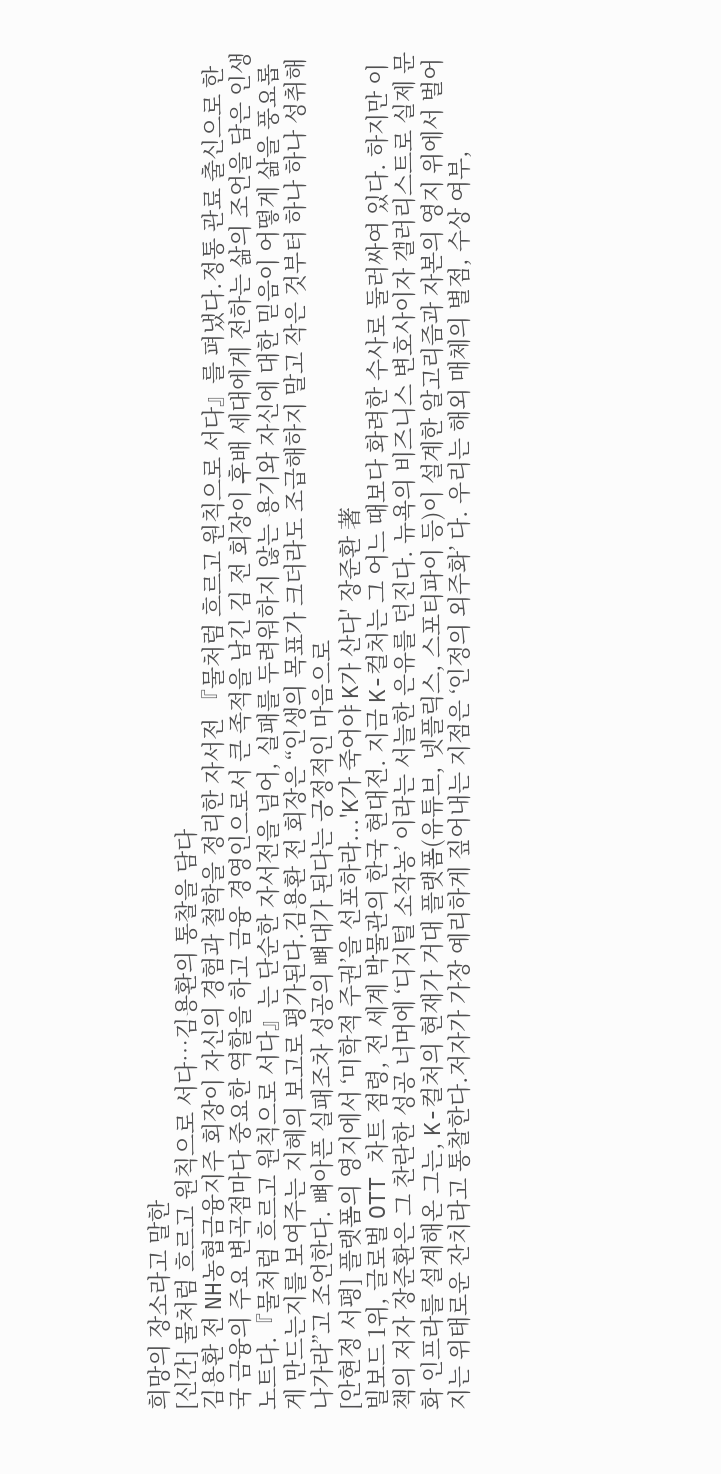희망의 장소라고 말한
[신간] 물처럼 흐르고 원칙으로 서다…김용환의 통찰을 담다
김용환 전 NH농협금융지주 회장이 자신의 경험과 철학을 정리한 자서전 『물처럼 흐르고 원칙으로 서다』를 펴냈다.정통 관료 출신으로 한국 금융의 주요 변곡점마다 중요한 역할을 하고 금융 경영인으로서 큰 족적을 남긴 김 전 회장이 후배 세대에게 전하는 삶의 조언을 담은 인생 노트다.『물처럼 흐르고 원칙으로 서다』는 단순한 자서전을 넘어, 실패를 두려워하지 않는 용기와 자신에 대한 믿음이 어떻게 삶을 풍요롭게 만드는지를 보여주는 지혜의 보고로 평가된다.김용환 전 회장은 “인생의 목표가 크더라도 조급해하지 말고 작은 것부터 하나 하나 성취해 나가라”고 조언한다. 뼈아픈 실패조차 성공의 뼈대가 된다는 긍정적인 마음으로
[안현정 서평] 플랫폼의 영지에서 ‘미학적 주권’을 선포하라...'K가 죽어야 K가 산다' 장준환 著
빌보드 1위, 글로벌 OTT 차트 점령, 전 세계 박물관의 한국 현대전. 지금 K-컬처는 그 어느 때보다 화려한 수사로 둘러싸여 있다. 하지만 이 책의 저자 장준환은 그 찬란한 성공 너머에 ‘디지털 소작농’ 이라는 서늘한 은유를 던진다. 뉴욕의 비즈니스 변호사이자 갤러리스트로 실제 문화 인프라를 설계해온 그는, K-컬처의 현재가 거대 플랫폼(유튜브, 넷플릭스, 스포티파이 등)이 설계한 알고리즘과 자본의 영지 위에서 벌어지는 위태로운 잔치라고 통찰한다.저자가 가장 예리하게 짚어내는 지점은 ‘인정의 외주화’ 다. 우리는 해외 매체의 별점, 수상 여부,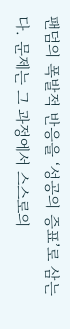팬덤의 폭발적 반응을 ‘성공의 증표’로 삼는다. 문제는 그 과정에서 스스로의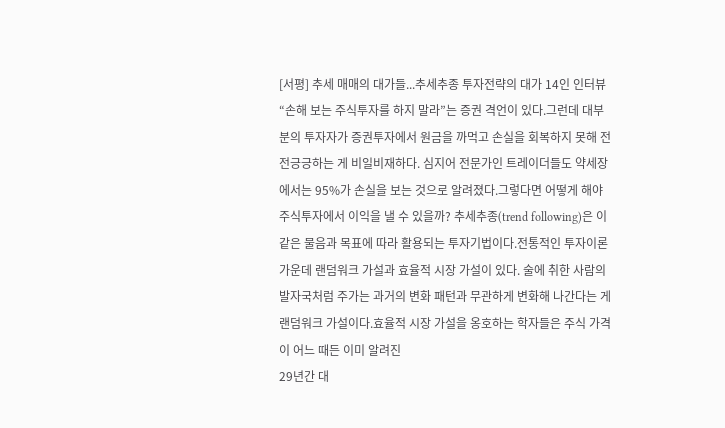[서평] 추세 매매의 대가들...추세추종 투자전략의 대가 14인 인터뷰
“손해 보는 주식투자를 하지 말라”는 증권 격언이 있다.그런데 대부분의 투자자가 증권투자에서 원금을 까먹고 손실을 회복하지 못해 전전긍긍하는 게 비일비재하다. 심지어 전문가인 트레이더들도 약세장에서는 95%가 손실을 보는 것으로 알려졌다.그렇다면 어떻게 해야 주식투자에서 이익을 낼 수 있을까? 추세추종(trend following)은 이 같은 물음과 목표에 따라 활용되는 투자기법이다.전통적인 투자이론 가운데 랜덤워크 가설과 효율적 시장 가설이 있다. 술에 취한 사람의 발자국처럼 주가는 과거의 변화 패턴과 무관하게 변화해 나간다는 게 랜덤워크 가설이다.효율적 시장 가설을 옹호하는 학자들은 주식 가격이 어느 때든 이미 알려진
29년간 대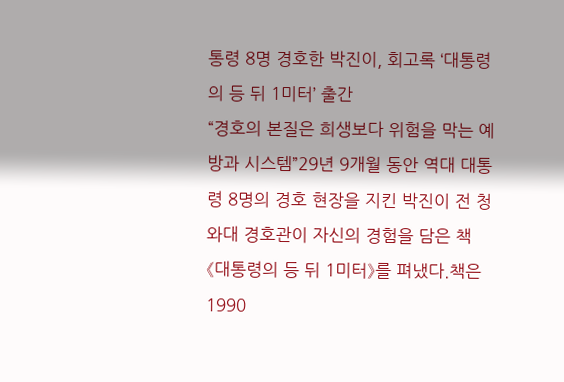통령 8명 경호한 박진이, 회고록 ‘대통령의 등 뒤 1미터’ 출간
“경호의 본질은 희생보다 위험을 막는 예방과 시스템”29년 9개월 동안 역대 대통령 8명의 경호 현장을 지킨 박진이 전 청와대 경호관이 자신의 경험을 담은 책 《대통령의 등 뒤 1미터》를 펴냈다.책은 1990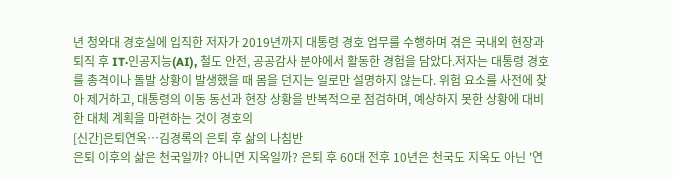년 청와대 경호실에 입직한 저자가 2019년까지 대통령 경호 업무를 수행하며 겪은 국내외 현장과 퇴직 후 IT·인공지능(AI), 철도 안전, 공공감사 분야에서 활동한 경험을 담았다.저자는 대통령 경호를 총격이나 돌발 상황이 발생했을 때 몸을 던지는 일로만 설명하지 않는다. 위험 요소를 사전에 찾아 제거하고, 대통령의 이동 동선과 현장 상황을 반복적으로 점검하며, 예상하지 못한 상황에 대비한 대체 계획을 마련하는 것이 경호의
[신간]은퇴연옥…김경록의 은퇴 후 삶의 나침반
은퇴 이후의 삶은 천국일까? 아니면 지옥일까? 은퇴 후 60대 전후 10년은 천국도 지옥도 아닌 '연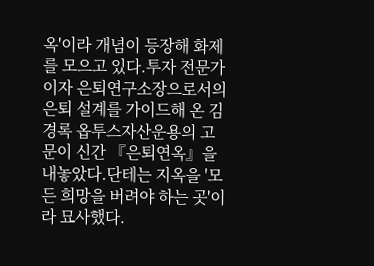옥'이라 개념이 등장해 화제를 모으고 있다.투자 전문가이자 은퇴연구소장으로서의 은퇴 설계를 가이드해 온 김경록 옵투스자산운용의 고문이 신간 『은퇴연옥』을 내놓았다.단테는 지옥을 '모든 희망을 버려야 하는 곳'이라 묘사했다.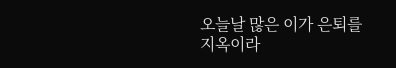오늘날 많은 이가 은퇴를 지옥이라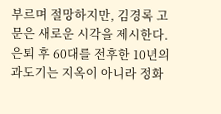부르며 절망하지만, 김경록 고문은 새로운 시각을 제시한다. 은퇴 후 60대를 전후한 10년의 과도기는 지옥이 아니라 정화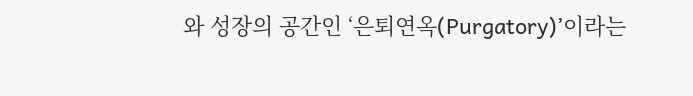와 성장의 공간인 ‘은퇴연옥(Purgatory)’이라는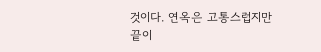것이다. 연옥은 고통스럽지만 끝이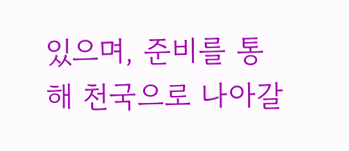있으며, 준비를 통해 천국으로 나아갈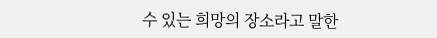수 있는 희망의 장소라고 말한